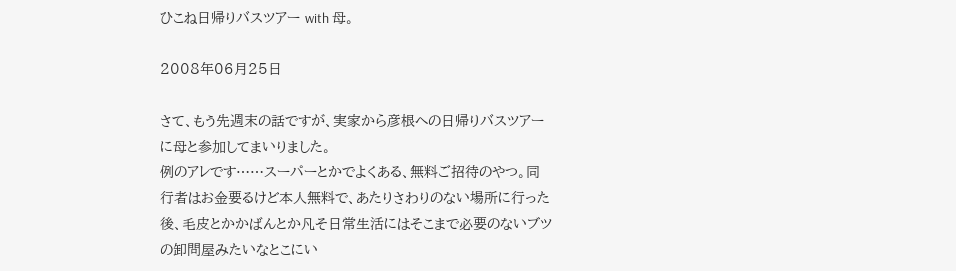ひこね日帰りバスツアー with 母。

2008年06月25日

さて、もう先週末の話ですが、実家から彦根への日帰りバスツアーに母と参加してまいりました。
例のアレです……スーパーとかでよくある、無料ご招待のやつ。同行者はお金要るけど本人無料で、あたりさわりのない場所に行った後、毛皮とかかばんとか凡そ日常生活にはそこまで必要のないブツの卸問屋みたいなとこにい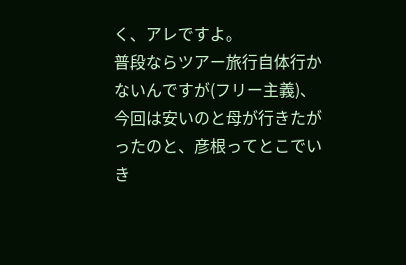く、アレですよ。
普段ならツアー旅行自体行かないんですが(フリー主義)、今回は安いのと母が行きたがったのと、彦根ってとこでいき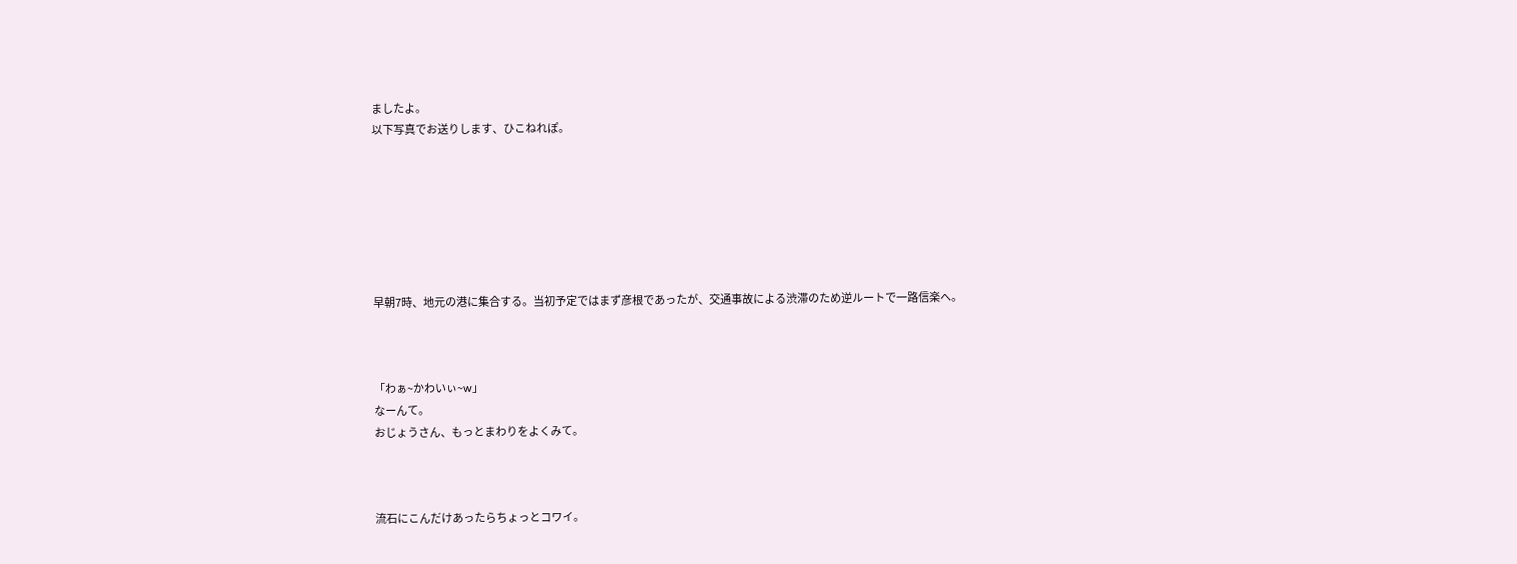ましたよ。
以下写真でお送りします、ひこねれぽ。







早朝7時、地元の港に集合する。当初予定ではまず彦根であったが、交通事故による渋滞のため逆ルートで一路信楽へ。



「わぁ~かわいぃ~w」
なーんて。
おじょうさん、もっとまわりをよくみて。



流石にこんだけあったらちょっとコワイ。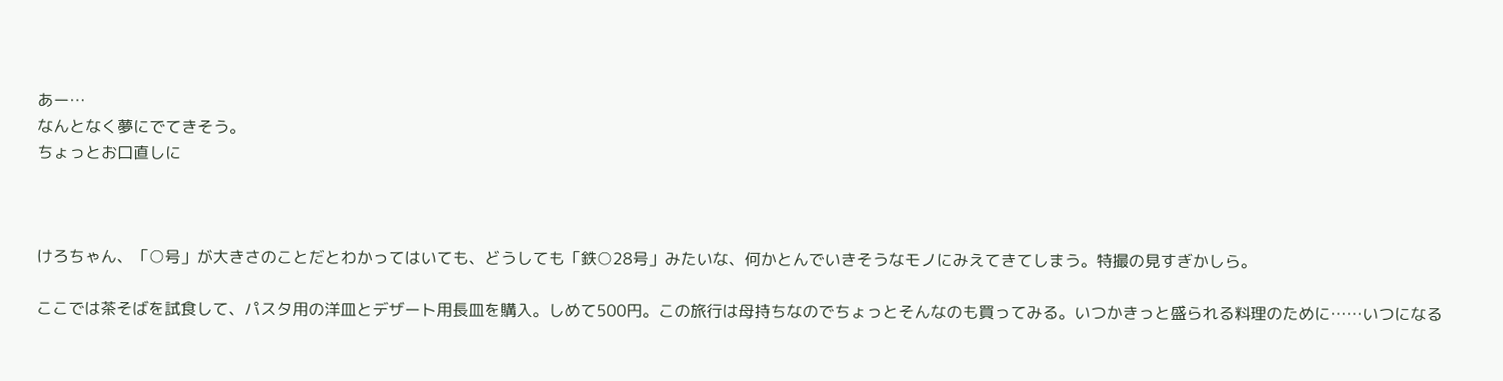あー…
なんとなく夢にでてきそう。
ちょっとお口直しに



けろちゃん、「○号」が大きさのことだとわかってはいても、どうしても「鉄○28号」みたいな、何かとんでいきそうなモノにみえてきてしまう。特撮の見すぎかしら。

ここでは茶そばを試食して、パスタ用の洋皿とデザート用長皿を購入。しめて500円。この旅行は母持ちなのでちょっとそんなのも買ってみる。いつかきっと盛られる料理のために……いつになる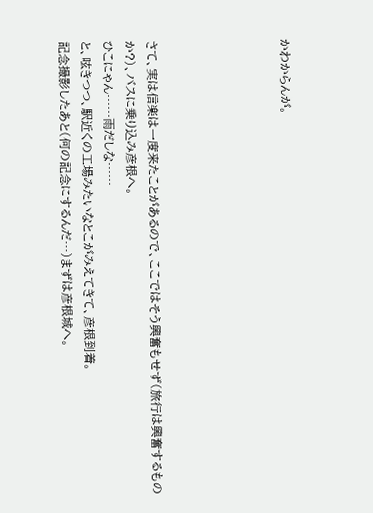かわからんが。





さて、実は信楽は一度来たことがあるので、ここではそう興奮もせず(旅行は興奮するものか?)、バスに乗り込み彦根へ。
ひこにゃん……雨だしな……
と、呟きつつ、駅近くの工場みたいなとこがみえてきて、彦根到着。
記念撮影したあと(何の記念にするんだ…)まずは彦根城へ。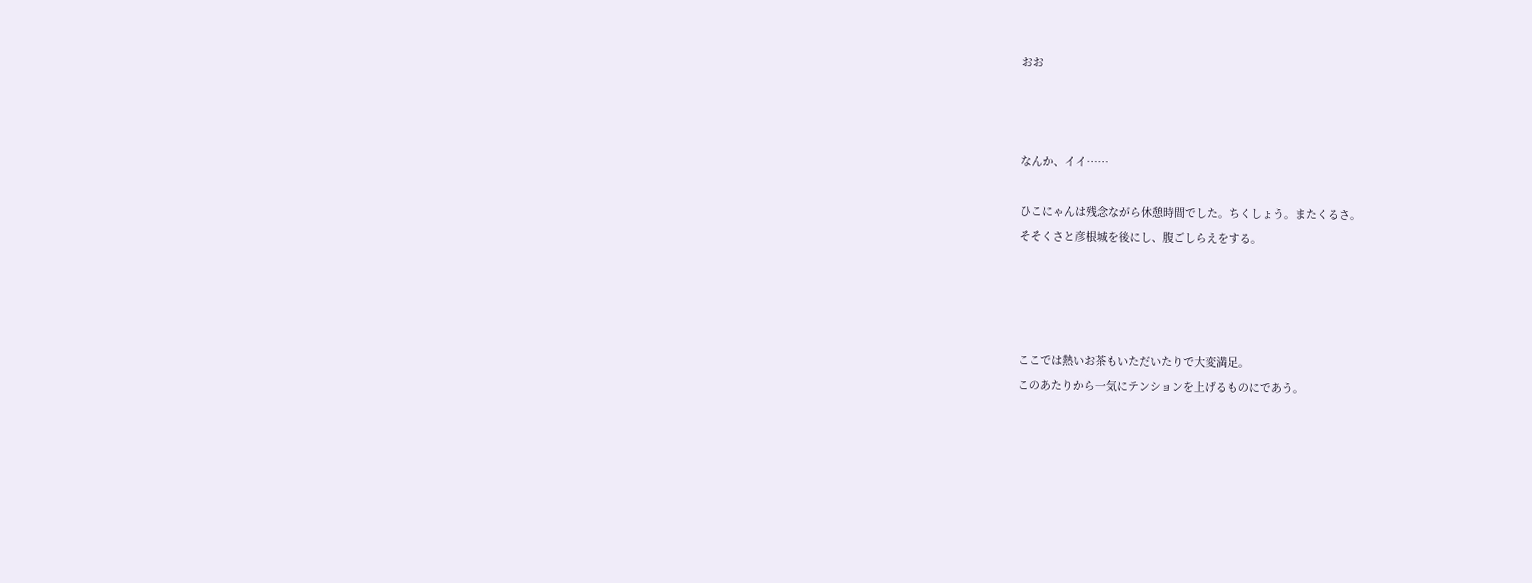おお



なんか、イイ……

ひこにゃんは残念ながら休憩時間でした。ちくしょう。またくるさ。
そそくさと彦根城を後にし、腹ごしらえをする。




ここでは熱いお茶もいただいたりで大変満足。
このあたりから一気にテンションを上げるものにであう。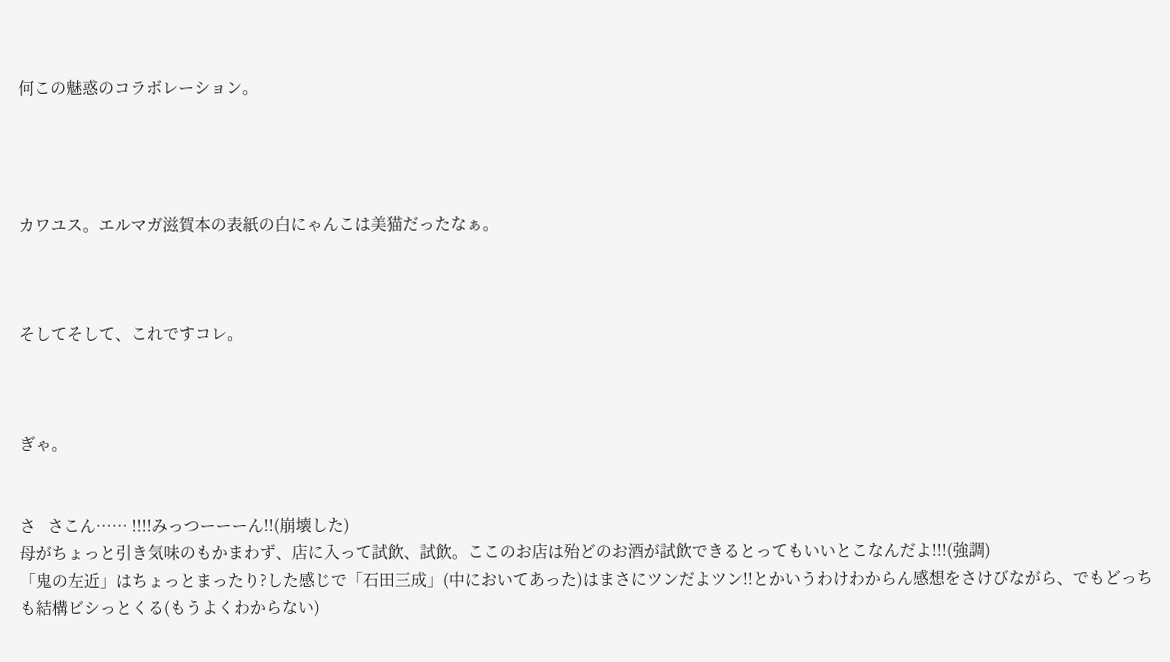何この魅惑のコラボレーション。




カワユス。エルマガ滋賀本の表紙の白にゃんこは美猫だったなぁ。



そしてそして、これですコレ。



ぎゃ。


さ   さこん…… !!!!みっつーーーん!!(崩壊した)
母がちょっと引き気味のもかまわず、店に入って試飲、試飲。ここのお店は殆どのお酒が試飲できるとってもいいとこなんだよ!!!(強調)
「鬼の左近」はちょっとまったり?した感じで「石田三成」(中においてあった)はまさにツンだよツン!!とかいうわけわからん感想をさけびながら、でもどっちも結構ビシっとくる(もうよくわからない)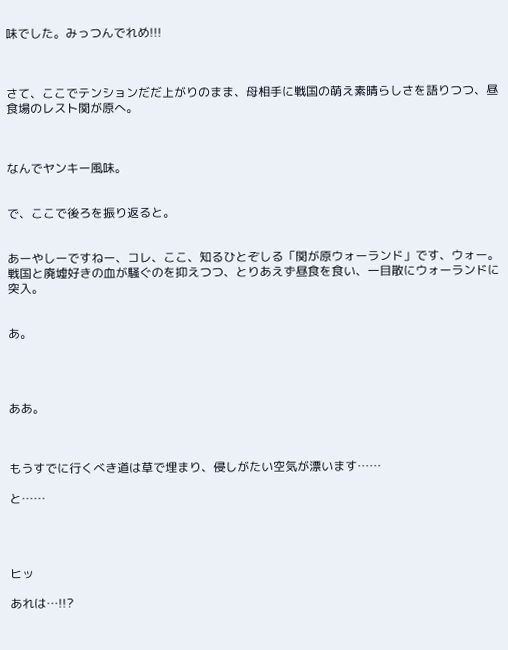味でした。みっつんでれめ!!!



さて、ここでテンションだだ上がりのまま、母相手に戦国の萌え素晴らしさを語りつつ、昼食場のレスト関が原へ。



なんでヤンキー風味。


で、ここで後ろを振り返ると。


あーやしーですねー、コレ、ここ、知るひとぞしる「関が原ウォーランド」です、ウォー。
戦国と廃墟好きの血が騒ぐのを抑えつつ、とりあえず昼食を食い、一目散にウォーランドに突入。


あ。




ああ。



もうすでに行くべき道は草で埋まり、侵しがたい空気が漂います……

と……




ヒッ

あれは…!!?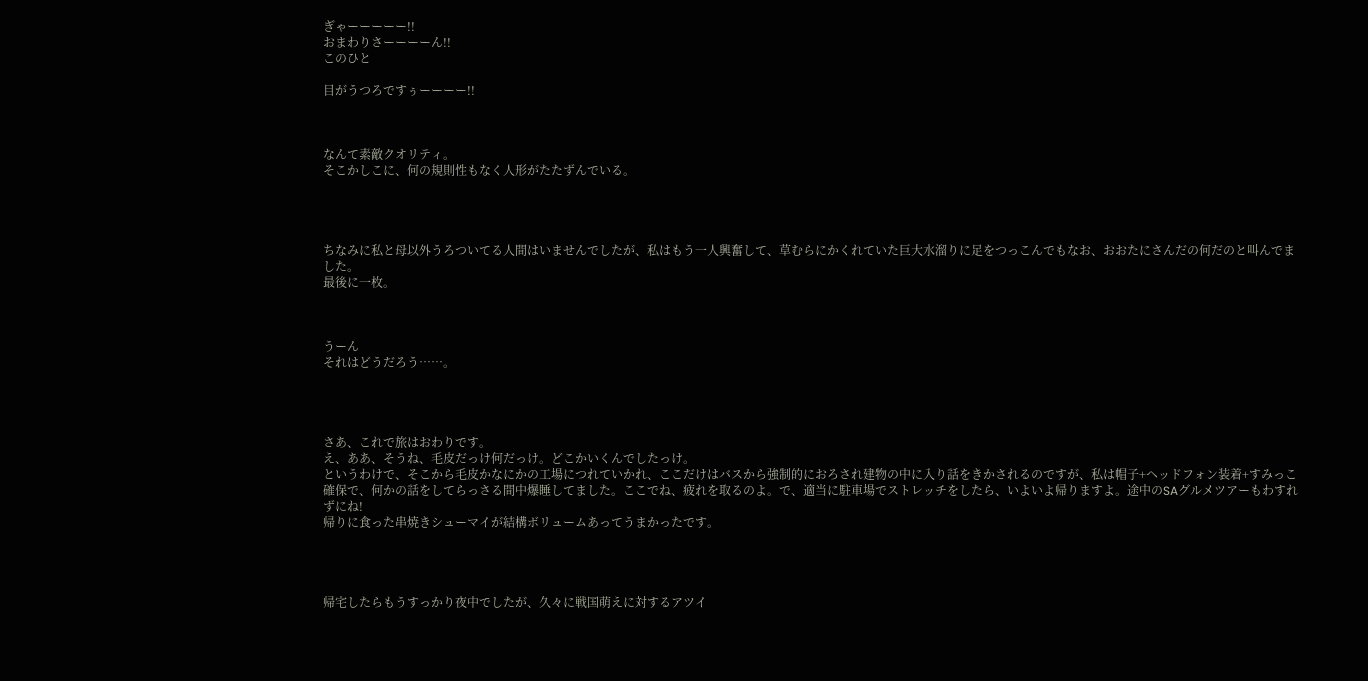ぎゃーーーーー!!
おまわりさーーーーん!!
このひと

目がうつろですぅーーーー!!



なんて素敵クオリティ。
そこかしこに、何の規則性もなく人形がたたずんでいる。




ちなみに私と母以外うろついてる人間はいませんでしたが、私はもう一人興奮して、草むらにかくれていた巨大水溜りに足をつっこんでもなお、おおたにさんだの何だのと叫んでました。
最後に一枚。



うーん
それはどうだろう……。




さあ、これで旅はおわりです。
え、ああ、そうね、毛皮だっけ何だっけ。どこかいくんでしたっけ。
というわけで、そこから毛皮かなにかの工場につれていかれ、ここだけはバスから強制的におろされ建物の中に入り話をきかされるのですが、私は帽子+ヘッドフォン装着+すみっこ確保で、何かの話をしてらっさる間中爆睡してました。ここでね、疲れを取るのよ。で、適当に駐車場でストレッチをしたら、いよいよ帰りますよ。途中のSAグルメツアーもわすれずにね!
帰りに食った串焼きシューマイが結構ボリュームあってうまかったです。




帰宅したらもうすっかり夜中でしたが、久々に戦国萌えに対するアツイ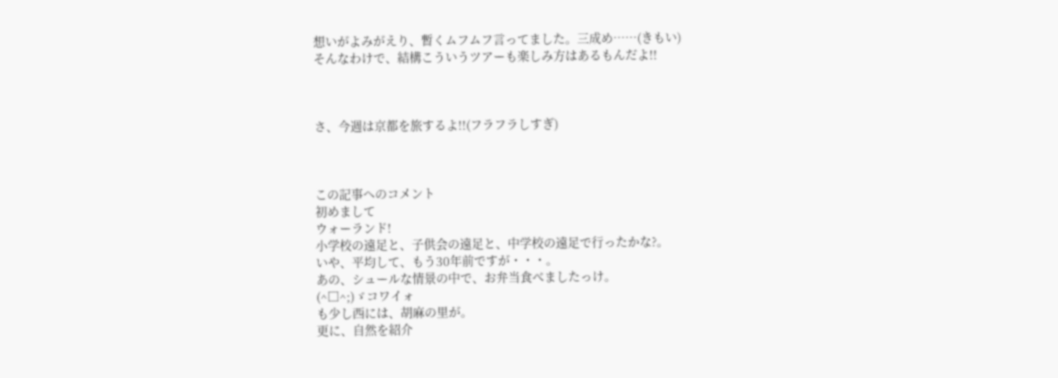想いがよみがえり、暫くムフムフ言ってました。三成め……(きもい)
そんなわけで、結構こういうツアーも楽しみ方はあるもんだよ!!



さ、今週は京都を旅するよ!!(フラフラしすぎ)



この記事へのコメント
初めまして
ウォーランド!
小学校の遠足と、子供会の遠足と、中学校の遠足で行ったかな?。
いや、平均して、もう30年前ですが・・・。
あの、シュールな情景の中で、お弁当食べましたっけ。
(^□^;)ゞコワイォ
も少し西には、胡麻の里が。
更に、自然を紹介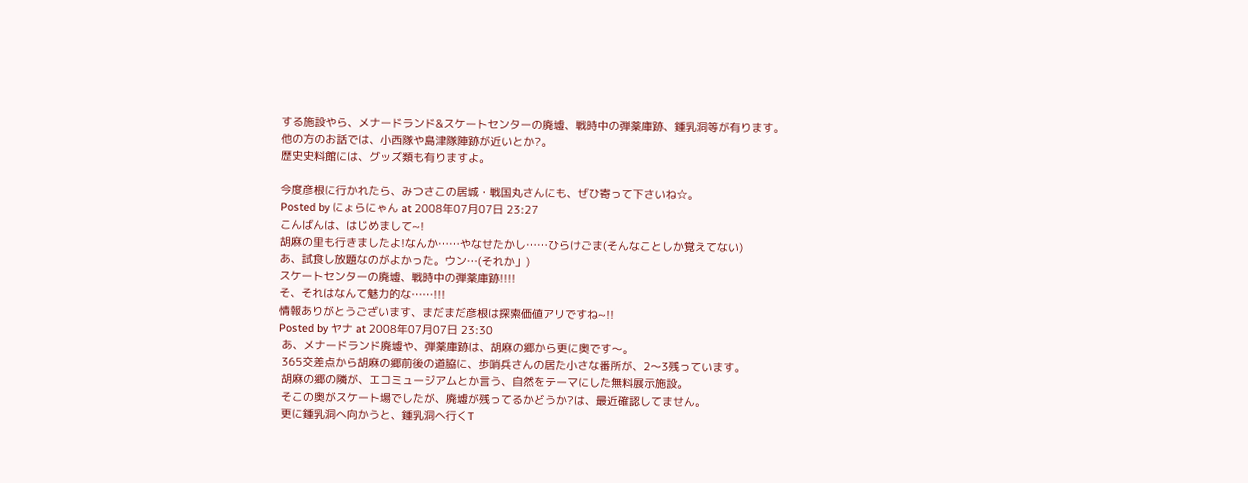する施設やら、メナードランド&スケートセンターの廃墟、戦時中の弾薬庫跡、鍾乳洞等が有ります。
他の方のお話では、小西隊や島津隊陣跡が近いとか?。
歴史史料館には、グッズ類も有りますよ。

今度彦根に行かれたら、みつさこの居城・戦国丸さんにも、ぜひ寄って下さいね☆。
Posted by にょらにゃん at 2008年07月07日 23:27
こんばんは、はじめまして~!
胡麻の里も行きましたよ!なんか……やなせたかし……ひらけごま(そんなことしか覚えてない)
あ、試食し放題なのがよかった。ウン…(それか」)
スケートセンターの廃墟、戦時中の弾薬庫跡!!!!
そ、それはなんて魅力的な……!!!
情報ありがとうございます、まだまだ彦根は探索価値アリですね~!!
Posted by ヤナ at 2008年07月07日 23:30
 あ、メナードランド廃墟や、弾薬庫跡は、胡麻の郷から更に奥です〜。
 365交差点から胡麻の郷前後の道脇に、歩哨兵さんの居た小さな番所が、2〜3残っています。
 胡麻の郷の隣が、エコミュージアムとか言う、自然をテーマにした無料展示施設。
 そこの奥がスケート場でしたが、廃墟が残ってるかどうか?は、最近確認してません。
 更に鍾乳洞へ向かうと、鍾乳洞へ行くT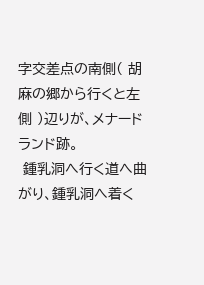字交差点の南側( 胡麻の郷から行くと左側 )辺りが、メナードランド跡。
 鍾乳洞へ行く道へ曲がり、鍾乳洞へ着く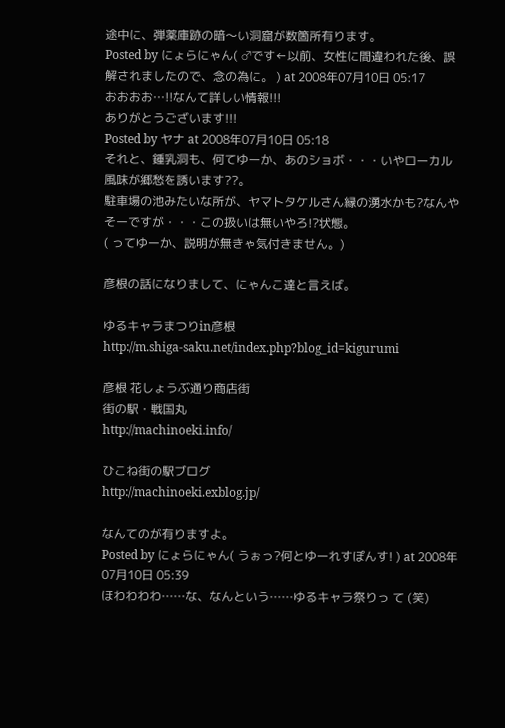途中に、弾薬庫跡の暗〜い洞窟が数箇所有ります。
Posted by にょらにゃん( ♂です←以前、女性に間違われた後、誤解されましたので、念の為に。 ) at 2008年07月10日 05:17
おおおお…!!なんて詳しい情報!!!
ありがとうございます!!!
Posted by ヤナ at 2008年07月10日 05:18
それと、鍾乳洞も、何てゆーか、あのショボ・・・いやローカル風味が郷愁を誘います??。
駐車場の池みたいな所が、ヤマトタケルさん縁の湧水かも?なんやそーですが・・・この扱いは無いやろ!?状態。
( ってゆーか、説明が無きゃ気付きません。)

彦根の話になりまして、にゃんこ達と言えば。

ゆるキャラまつりin彦根
http://m.shiga-saku.net/index.php?blog_id=kigurumi

彦根 花しょうぶ通り商店街
街の駅・戦国丸
http://machinoeki.info/

ひこね街の駅ブログ
http://machinoeki.exblog.jp/

なんてのが有りますよ。
Posted by にょらにゃん( うぉっ?何とゆーれすぽんす! ) at 2008年07月10日 05:39
ほわわわわ……な、なんという……ゆるキャラ祭りっ て (笑)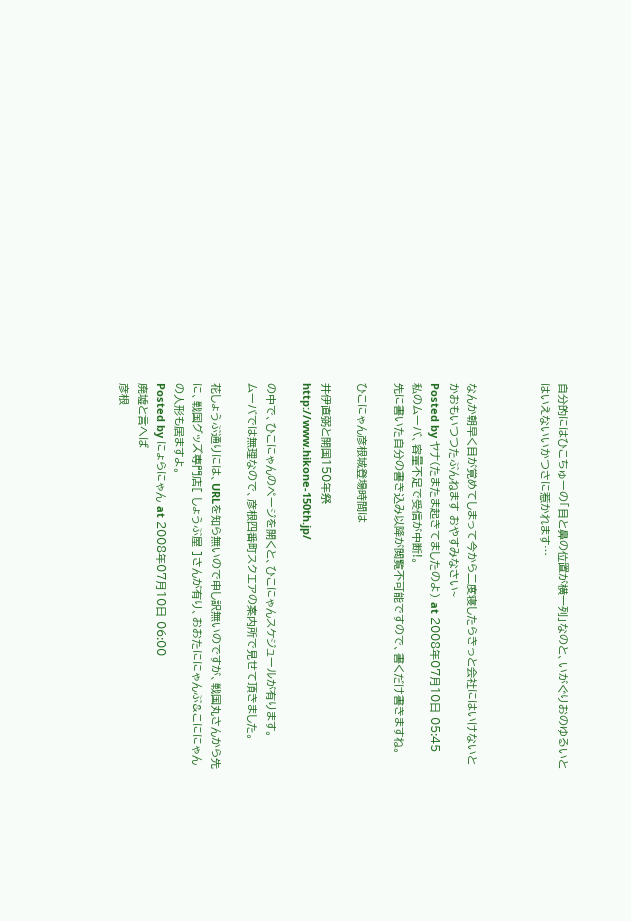自分的にはひこちゅーの「目と鼻の位置が横一列」なのと、いがぐりおのゆるいとはいえないいかつさに惹かれます…



なんか朝早く目が覚めてしまって今から二度寝したらきっと会社にはいけないとかおもいつつたぶんねます おやすみなさい~
Posted by ヤナ(たまたま起きてましたのよ) at 2008年07月10日 05:45
私のムーバ、容量不足で受信が中断!。
先に書いた自分の書き込み以降が閲覧不可能ですので、書くだけ書きますね。

ひこにゃん彦根城登場時間は

井伊直弼と開国150年祭
http://www.hikone-150th.jp/

の中で、ひこにゃんのページを開くと、ひこにゃんスケジュールが有ります。
ムーバでは無理なので、彦根四番町スクエアの案内所で見せて頂きました。

花しょうぶ通りには、URLを知ら無いので申し訳無いのですが、戦国丸さんから先に、戦国グッズ専門店[ しょうぶ屋 ]さんが有り、おおたににゃんぶ&こににゃんの人形も居ますよ。
Posted by にょらにゃん at 2008年07月10日 06:00
廃墟と言へば
彦根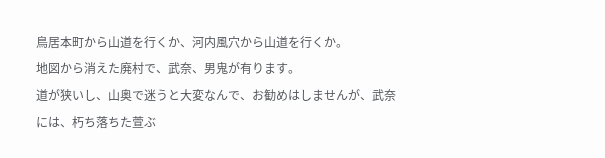鳥居本町から山道を行くか、河内風穴から山道を行くか。
地図から消えた廃村で、武奈、男鬼が有ります。
道が狭いし、山奥で迷うと大変なんで、お勧めはしませんが、武奈には、朽ち落ちた萱ぶ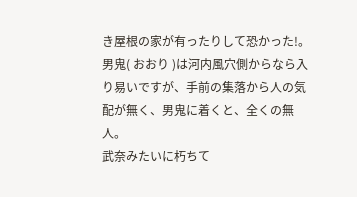き屋根の家が有ったりして恐かった!。
男鬼( おおり )は河内風穴側からなら入り易いですが、手前の集落から人の気配が無く、男鬼に着くと、全くの無人。
武奈みたいに朽ちて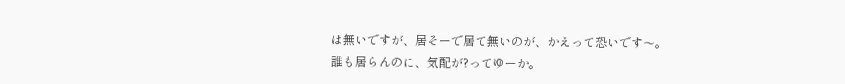は無いですが、居そーで居て無いのが、かえって恐いです〜。
誰も居らんのに、気配が?ってゆーか。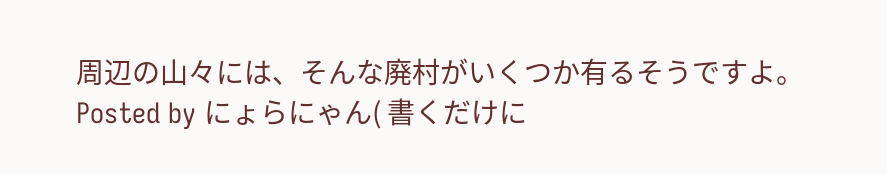周辺の山々には、そんな廃村がいくつか有るそうですよ。
Posted by にょらにゃん( 書くだけに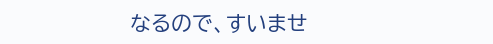なるので、すいませ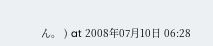ん。 ) at 2008年07月10日 06:28